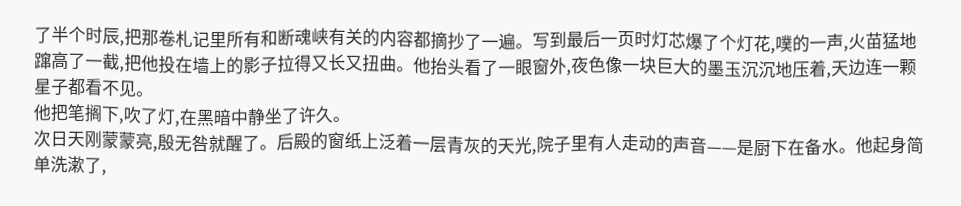了半个时辰,把那卷札记里所有和断魂峡有关的内容都摘抄了一遍。写到最后一页时灯芯爆了个灯花,噗的一声,火苗猛地蹿高了一截,把他投在墙上的影子拉得又长又扭曲。他抬头看了一眼窗外,夜色像一块巨大的墨玉沉沉地压着,天边连一颗星子都看不见。
他把笔搁下,吹了灯,在黑暗中静坐了许久。
次日天刚蒙蒙亮,殷无咎就醒了。后殿的窗纸上泛着一层青灰的天光,院子里有人走动的声音——是厨下在备水。他起身简单洗漱了,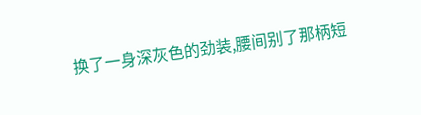换了一身深灰色的劲装,腰间别了那柄短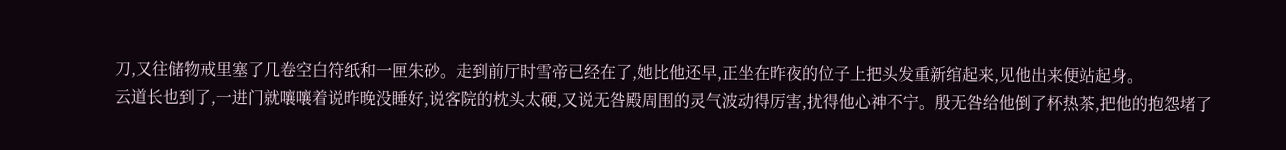刀,又往储物戒里塞了几卷空白符纸和一匣朱砂。走到前厅时雪帝已经在了,她比他还早,正坐在昨夜的位子上把头发重新绾起来,见他出来便站起身。
云道长也到了,一进门就嚷嚷着说昨晚没睡好,说客院的枕头太硬,又说无咎殿周围的灵气波动得厉害,扰得他心神不宁。殷无咎给他倒了杯热茶,把他的抱怨堵了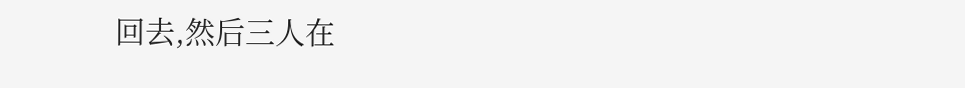回去,然后三人在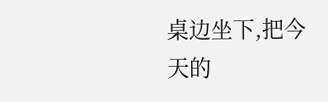桌边坐下,把今天的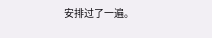安排过了一遍。